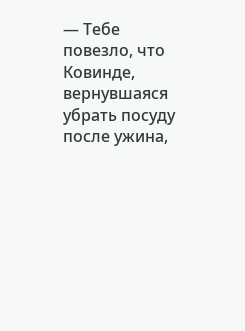— Тебе повезло, что Ковинде, вернувшаяся убрать посуду после ужина,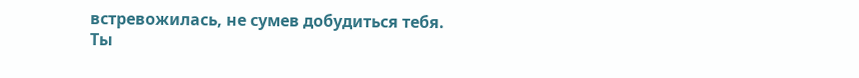встревожилась, не сумев добудиться тебя. Ты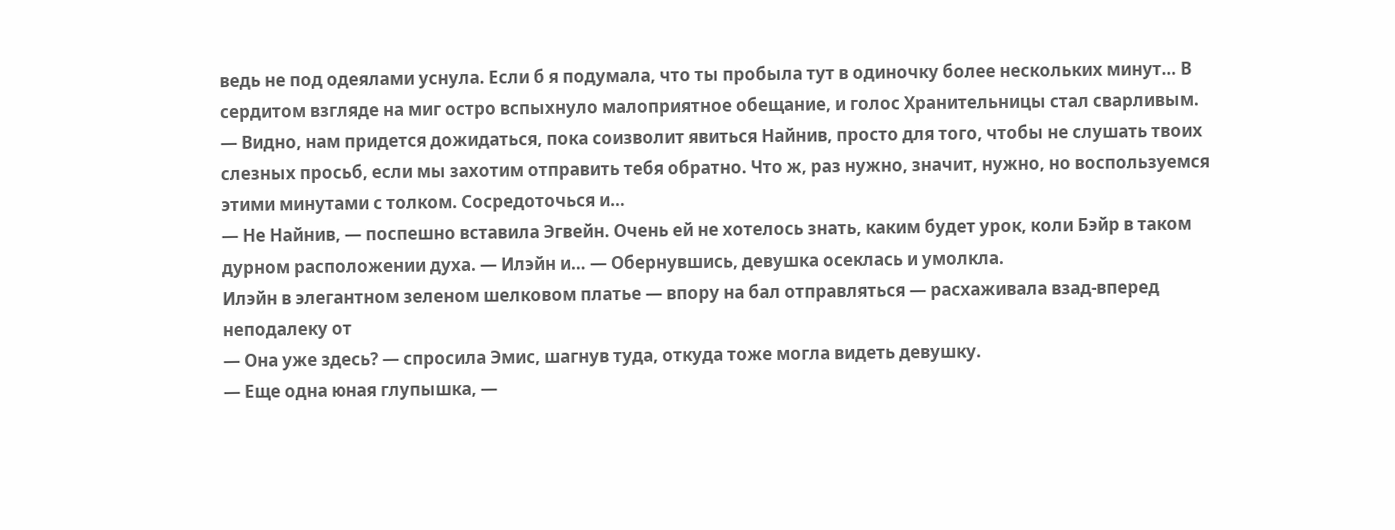ведь не под одеялами уснула. Если б я подумала, что ты пробыла тут в одиночку более нескольких минут… В сердитом взгляде на миг остро вспыхнуло малоприятное обещание, и голос Хранительницы стал сварливым. — Видно, нам придется дожидаться, пока соизволит явиться Найнив, просто для того, чтобы не слушать твоих слезных просьб, если мы захотим отправить тебя обратно. Что ж, раз нужно, значит, нужно, но воспользуемся этими минутами с толком. Сосредоточься и…
— Не Найнив, — поспешно вставила Эгвейн. Очень ей не хотелось знать, каким будет урок, коли Бэйр в таком дурном расположении духа. — Илэйн и… — Обернувшись, девушка осеклась и умолкла.
Илэйн в элегантном зеленом шелковом платье — впору на бал отправляться — расхаживала взад-вперед неподалеку от
— Она уже здесь? — спросила Эмис, шагнув туда, откуда тоже могла видеть девушку.
— Еще одна юная глупышка, —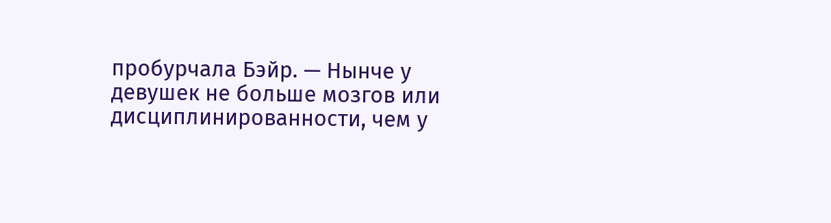пробурчала Бэйр. — Нынче у девушек не больше мозгов или дисциплинированности, чем у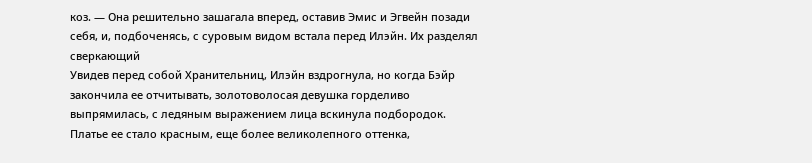коз. — Она решительно зашагала вперед, оставив Эмис и Эгвейн позади себя, и, подбоченясь, с суровым видом встала перед Илэйн. Их разделял сверкающий
Увидев перед собой Хранительниц, Илэйн вздрогнула, но когда Бэйр закончила ее отчитывать, золотоволосая девушка горделиво выпрямилась, с ледяным выражением лица вскинула подбородок. Платье ее стало красным, еще более великолепного оттенка,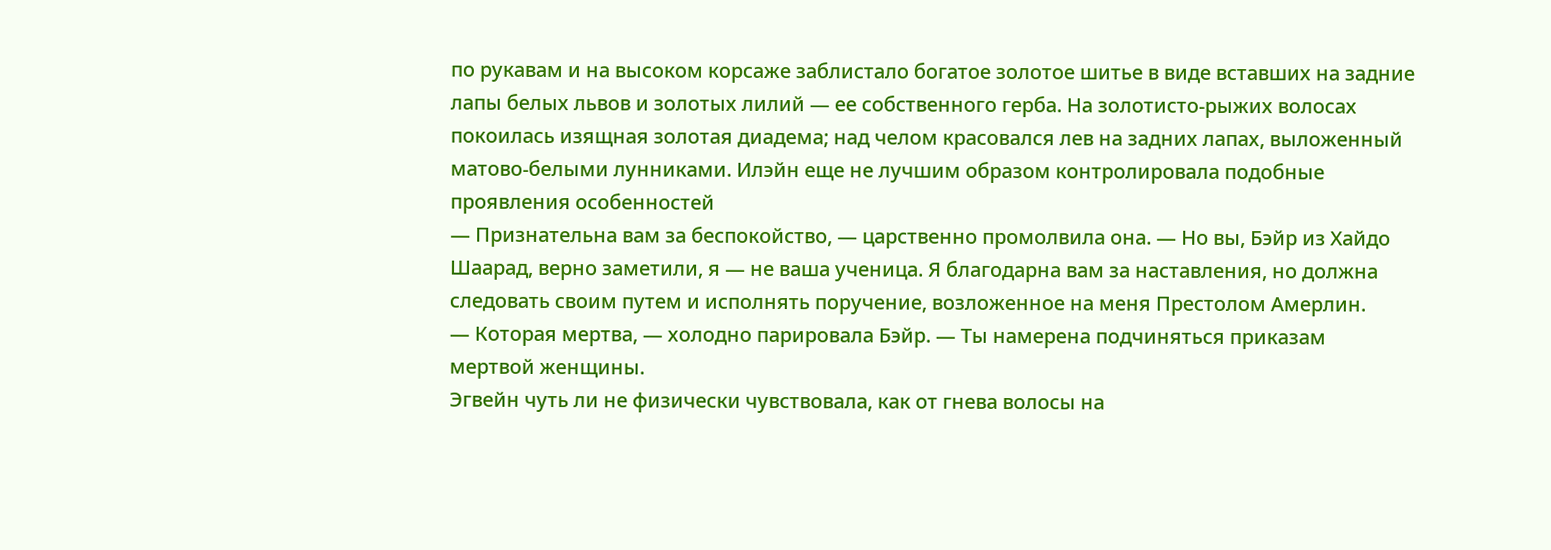по рукавам и на высоком корсаже заблистало богатое золотое шитье в виде вставших на задние лапы белых львов и золотых лилий — ее собственного герба. На золотисто-рыжих волосах покоилась изящная золотая диадема; над челом красовался лев на задних лапах, выложенный матово-белыми лунниками. Илэйн еще не лучшим образом контролировала подобные проявления особенностей
— Признательна вам за беспокойство, — царственно промолвила она. — Но вы, Бэйр из Хайдо Шаарад, верно заметили, я — не ваша ученица. Я благодарна вам за наставления, но должна следовать своим путем и исполнять поручение, возложенное на меня Престолом Амерлин.
— Которая мертва, — холодно парировала Бэйр. — Ты намерена подчиняться приказам мертвой женщины.
Эгвейн чуть ли не физически чувствовала, как от гнева волосы на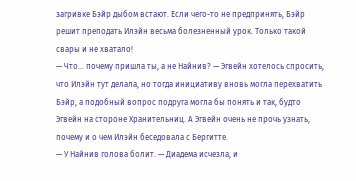загривке Бэйр дыбом встают. Если чего-то не предпринять, Бэйр решит преподать Илэйн весьма болезненный урок. Только такой свары и не хватало!
— Что… почему пришла ты, а не Найнив? — Эгвейн хотелось спросить, что Илэйн тут делала, но тогда инициативу вновь могла перехватить Бэйр, а подобный вопрос подруга могла бы понять и так, будто Эгвейн на стороне Хранительниц. А Эгвейн очень не прочь узнать, почему и о чем Илэйн беседовала с Бергитте.
— У Найнив голова болит. — Диадема исчезла, и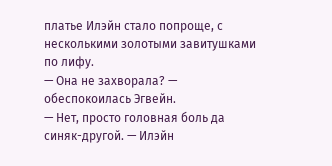платье Илэйн стало попроще, с несколькими золотыми завитушками по лифу.
— Она не захворала? — обеспокоилась Эгвейн.
— Нет, просто головная боль да синяк-другой. — Илэйн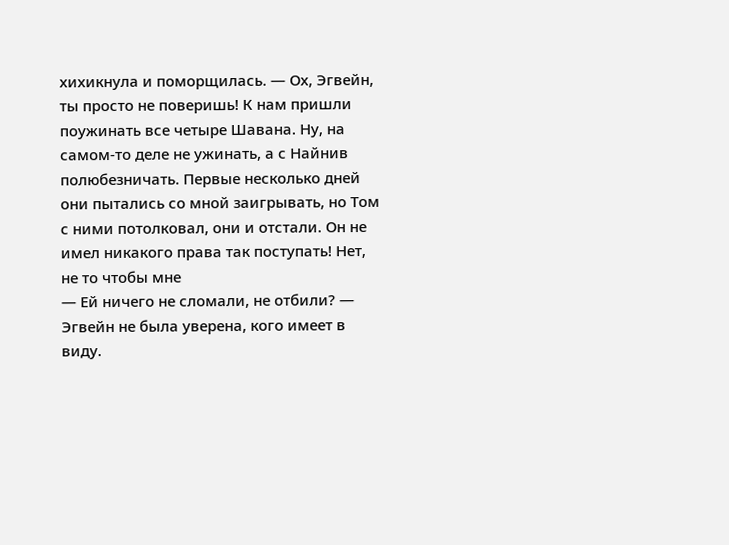хихикнула и поморщилась. — Ох, Эгвейн, ты просто не поверишь! К нам пришли поужинать все четыре Шавана. Ну, на самом-то деле не ужинать, а с Найнив полюбезничать. Первые несколько дней они пытались со мной заигрывать, но Том с ними потолковал, они и отстали. Он не имел никакого права так поступать! Нет, не то чтобы мне
— Ей ничего не сломали, не отбили? — Эгвейн не была уверена, кого имеет в виду.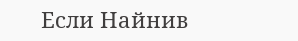Если Найнив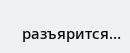разъярится…